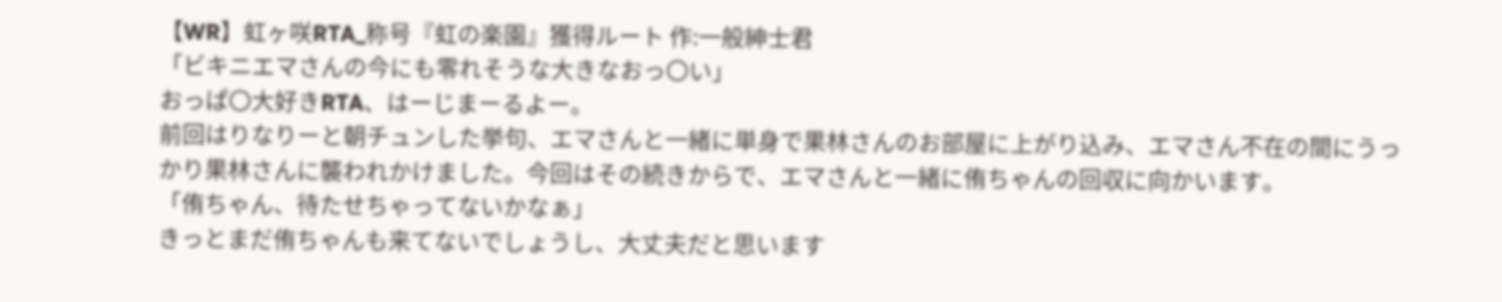【WR】虹ヶ咲RTA_称号『虹の楽園』獲得ルート 作:一般紳士君
「ビキニエマさんの今にも零れそうな大きなおっ〇い」
おっぱ〇大好きRTA、はーじまーるよー。
前回はりなりーと朝チュンした挙句、エマさんと一緒に単身で果林さんのお部屋に上がり込み、エマさん不在の間にうっかり果林さんに襲われかけました。今回はその続きからで、エマさんと一緒に侑ちゃんの回収に向かいます。
「侑ちゃん、待たせちゃってないかなぁ」
きっとまだ侑ちゃんも来てないでしょうし、大丈夫だと思います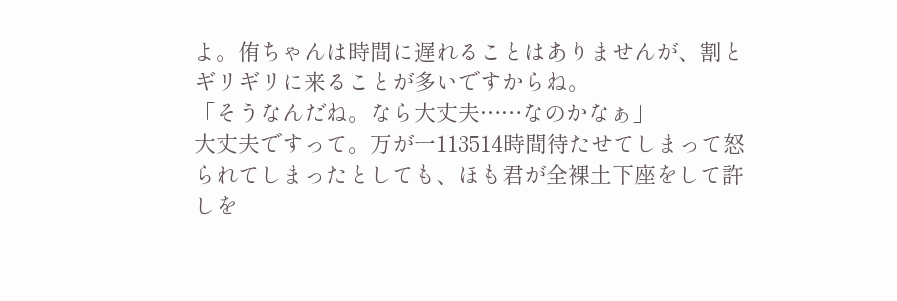よ。侑ちゃんは時間に遅れることはありませんが、割とギリギリに来ることが多いですからね。
「そうなんだね。なら大丈夫……なのかなぁ」
大丈夫ですって。万が一113514時間待たせてしまって怒られてしまったとしても、ほも君が全裸土下座をして許しを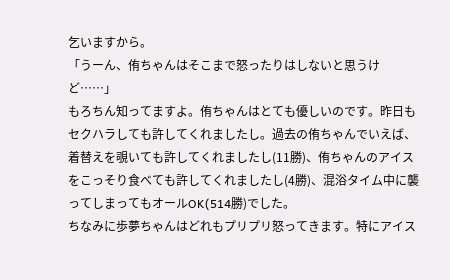乞いますから。
「うーん、侑ちゃんはそこまで怒ったりはしないと思うけど……」
もろちん知ってますよ。侑ちゃんはとても優しいのです。昨日もセクハラしても許してくれましたし。過去の侑ちゃんでいえば、着替えを覗いても許してくれましたし(11勝)、侑ちゃんのアイスをこっそり食べても許してくれましたし(4勝)、混浴タイム中に襲ってしまってもオールOK(514勝)でした。
ちなみに歩夢ちゃんはどれもプリプリ怒ってきます。特にアイス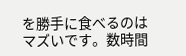を勝手に食べるのはマズいです。数時間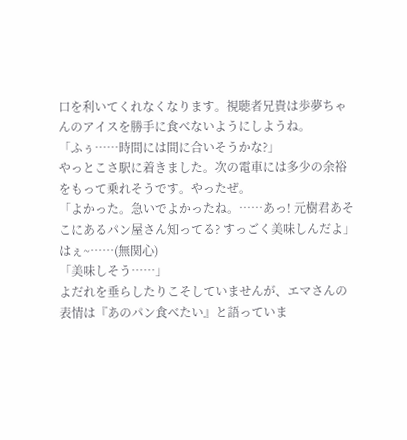口を利いてくれなくなります。視聴者兄貴は歩夢ちゃんのアイスを勝手に食べないようにしようね。
「ふぅ……時間には間に合いそうかな?」
やっとこさ駅に着きました。次の電車には多少の余裕をもって乗れそうです。やったぜ。
「よかった。急いでよかったね。……あっ! 元樹君あそこにあるパン屋さん知ってる? すっごく美味しんだよ」
はぇ~……(無関心)
「美味しそう……」
よだれを垂らしたりこそしていませんが、エマさんの表情は『あのパン食べたい』と語っていま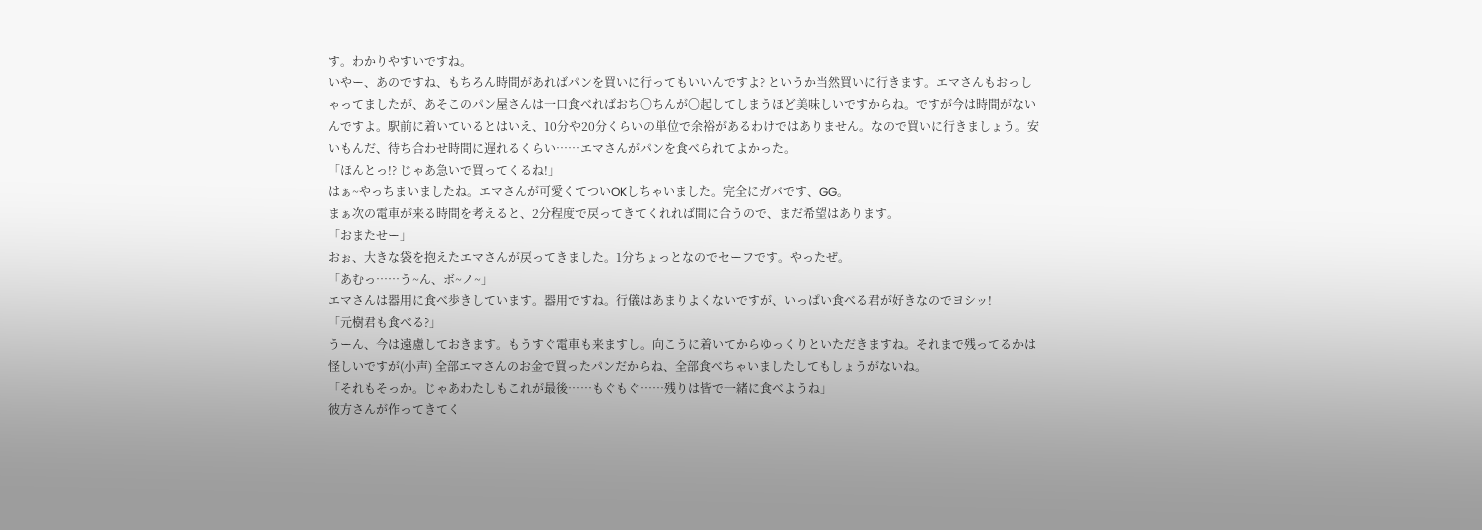す。わかりやすいですね。
いやー、あのですね、もちろん時間があればパンを買いに行ってもいいんですよ? というか当然買いに行きます。エマさんもおっしゃってましたが、あそこのパン屋さんは一口食べればおち〇ちんが〇起してしまうほど美味しいですからね。ですが今は時間がないんですよ。駅前に着いているとはいえ、10分や20分くらいの単位で余裕があるわけではありません。なので買いに行きましょう。安いもんだ、待ち合わせ時間に遅れるくらい……エマさんがパンを食べられてよかった。
「ほんとっ!? じゃあ急いで買ってくるね!」
はぁ~やっちまいましたね。エマさんが可愛くてついOKしちゃいました。完全にガバです、GG。
まぁ次の電車が来る時間を考えると、2分程度で戻ってきてくれれば間に合うので、まだ希望はあります。
「おまたせー」
おぉ、大きな袋を抱えたエマさんが戻ってきました。1分ちょっとなのでセーフです。やったぜ。
「あむっ……う~ん、ボ~ノ~」
エマさんは器用に食べ歩きしています。器用ですね。行儀はあまりよくないですが、いっぱい食べる君が好きなのでヨシッ!
「元樹君も食べる?」
うーん、今は遠慮しておきます。もうすぐ電車も来ますし。向こうに着いてからゆっくりといただきますね。それまで残ってるかは怪しいですが(小声) 全部エマさんのお金で買ったパンだからね、全部食べちゃいましたしてもしょうがないね。
「それもそっか。じゃあわたしもこれが最後……もぐもぐ……残りは皆で一緒に食べようね」
彼方さんが作ってきてく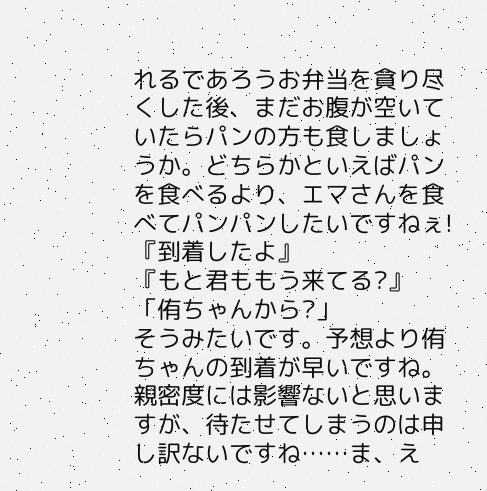れるであろうお弁当を貪り尽くした後、まだお腹が空いていたらパンの方も食しましょうか。どちらかといえばパンを食べるより、エマさんを食べてパンパンしたいですねぇ!
『到着したよ』
『もと君ももう来てる?』
「侑ちゃんから?」
そうみたいです。予想より侑ちゃんの到着が早いですね。親密度には影響ないと思いますが、待たせてしまうのは申し訳ないですね……ま、え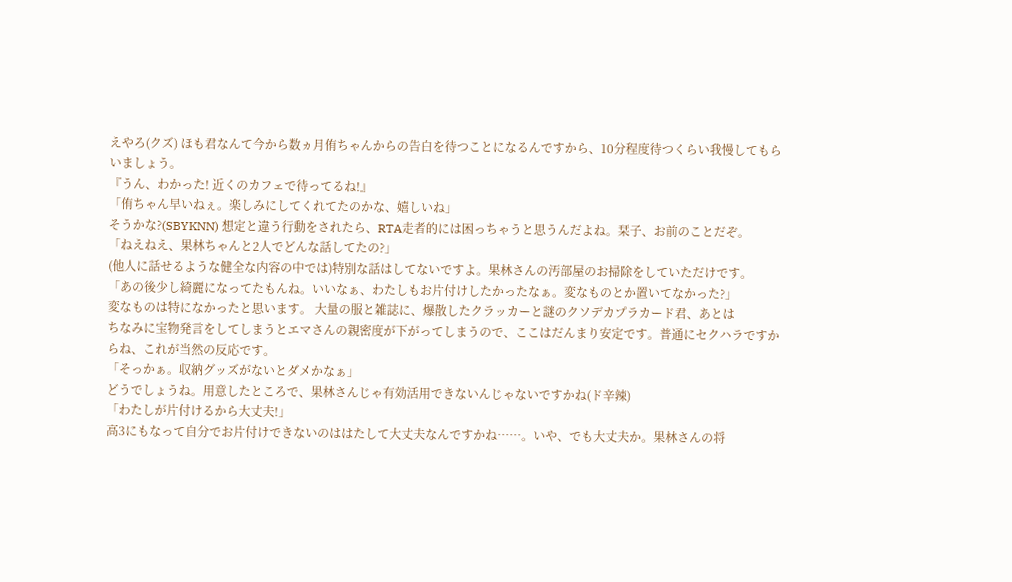えやろ(クズ) ほも君なんて今から数ヵ月侑ちゃんからの告白を待つことになるんですから、10分程度待つくらい我慢してもらいましょう。
『うん、わかった! 近くのカフェで待ってるね!』
「侑ちゃん早いねぇ。楽しみにしてくれてたのかな、嬉しいね」
そうかな?(SBYKNN) 想定と違う行動をされたら、RTA走者的には困っちゃうと思うんだよね。栞子、お前のことだぞ。
「ねえねえ、果林ちゃんと2人でどんな話してたの?」
(他人に話せるような健全な内容の中では)特別な話はしてないですよ。果林さんの汚部屋のお掃除をしていただけです。
「あの後少し綺麗になってたもんね。いいなぁ、わたしもお片付けしたかったなぁ。変なものとか置いてなかった?」
変なものは特になかったと思います。 大量の服と雑誌に、爆散したクラッカーと謎のクソデカプラカード君、あとは
ちなみに宝物発言をしてしまうとエマさんの親密度が下がってしまうので、ここはだんまり安定です。普通にセクハラですからね、これが当然の反応です。
「そっかぁ。収納グッズがないとダメかなぁ」
どうでしょうね。用意したところで、果林さんじゃ有効活用できないんじゃないですかね(ド辛辣)
「わたしが片付けるから大丈夫!」
高3にもなって自分でお片付けできないのははたして大丈夫なんですかね……。いや、でも大丈夫か。果林さんの将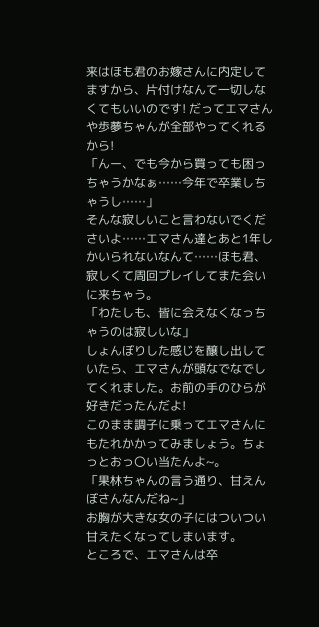来はほも君のお嫁さんに内定してますから、片付けなんて一切しなくてもいいのです! だってエマさんや歩夢ちゃんが全部やってくれるから!
「んー、でも今から買っても困っちゃうかなぁ……今年で卒業しちゃうし……」
そんな寂しいこと言わないでくださいよ……エマさん達とあと1年しかいられないなんて……ほも君、寂しくて周回プレイしてまた会いに来ちゃう。
「わたしも、皆に会えなくなっちゃうのは寂しいな」
しょんぼりした感じを醸し出していたら、エマさんが頭なでなでしてくれました。お前の手のひらが好きだったんだよ!
このまま調子に乗ってエマさんにもたれかかってみましょう。ちょっとおっ〇い当たんよ~。
「果林ちゃんの言う通り、甘えんぼさんなんだね~」
お胸が大きな女の子にはついつい甘えたくなってしまいます。
ところで、エマさんは卒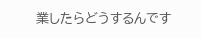業したらどうするんです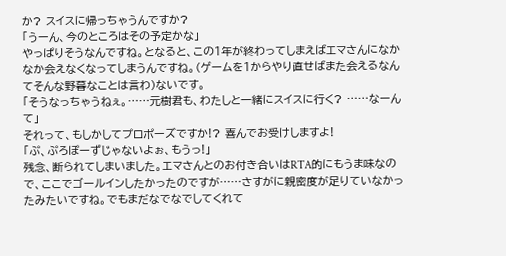か? スイスに帰っちゃうんですか?
「うーん、今のところはその予定かな」
やっぱりそうなんですね。となると、この1年が終わってしまえばエマさんになかなか会えなくなってしまうんですね。(ゲームを1からやり直せばまた会えるなんてそんな野暮なことは言わ)ないです。
「そうなっちゃうねぇ。……元樹君も、わたしと一緒にスイスに行く? ……なーんて」
それって、もしかしてプロポーズですか!? 喜んでお受けしますよ!
「ぷ、ぷろぽーずじゃないよぉ、もうっ!」
残念、断られてしまいました。エマさんとのお付き合いはRTA的にもうま味なので、ここでゴールインしたかったのですが……さすがに親密度が足りていなかったみたいですね。でもまだなでなでしてくれて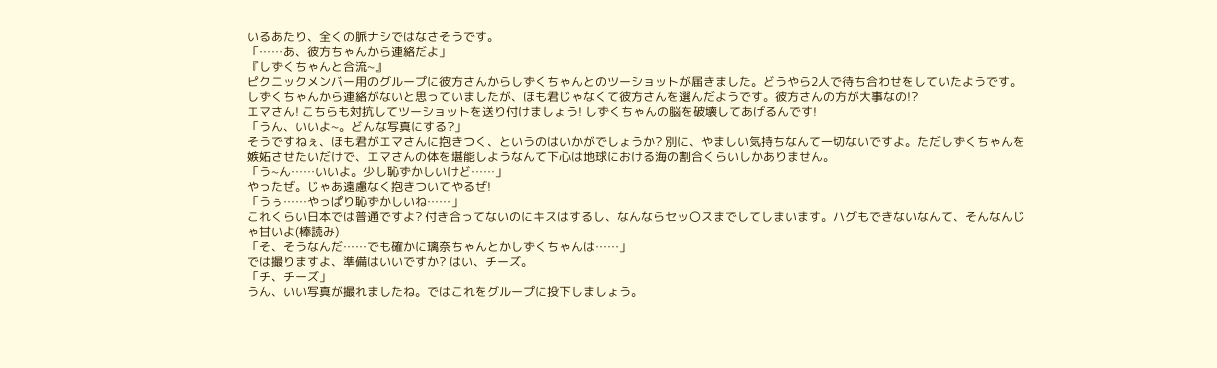いるあたり、全くの脈ナシではなさそうです。
「……あ、彼方ちゃんから連絡だよ」
『しずくちゃんと合流~』
ピクニックメンバー用のグループに彼方さんからしずくちゃんとのツーショットが届きました。どうやら2人で待ち合わせをしていたようです。しずくちゃんから連絡がないと思っていましたが、ほも君じゃなくて彼方さんを選んだようです。彼方さんの方が大事なの!?
エマさん! こちらも対抗してツーショットを送り付けましょう! しずくちゃんの脳を破壊してあげるんです!
「うん、いいよ~。どんな写真にする?」
そうですねぇ、ほも君がエマさんに抱きつく、というのはいかがでしょうか? 別に、やましい気持ちなんて一切ないですよ。ただしずくちゃんを嫉妬させたいだけで、エマさんの体を堪能しようなんて下心は地球における海の割合くらいしかありません。
「う~ん……いいよ。少し恥ずかしいけど……」
やったぜ。じゃあ遠慮なく抱きついてやるぜ!
「うぅ……やっぱり恥ずかしいね……」
これくらい日本では普通ですよ? 付き合ってないのにキスはするし、なんならセッ〇スまでしてしまいます。ハグもできないなんて、そんなんじゃ甘いよ(棒読み)
「そ、そうなんだ……でも確かに璃奈ちゃんとかしずくちゃんは……」
では撮りますよ、準備はいいですか? はい、チーズ。
「チ、チーズ」
うん、いい写真が撮れましたね。ではこれをグループに投下しましょう。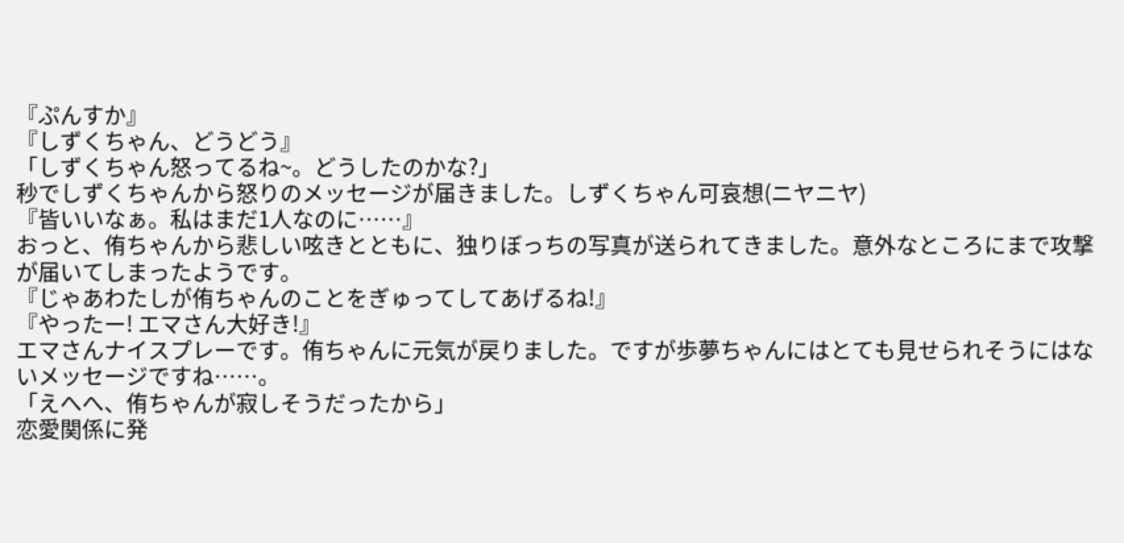『ぷんすか』
『しずくちゃん、どうどう』
「しずくちゃん怒ってるね~。どうしたのかな?」
秒でしずくちゃんから怒りのメッセージが届きました。しずくちゃん可哀想(ニヤニヤ)
『皆いいなぁ。私はまだ1人なのに……』
おっと、侑ちゃんから悲しい呟きとともに、独りぼっちの写真が送られてきました。意外なところにまで攻撃が届いてしまったようです。
『じゃあわたしが侑ちゃんのことをぎゅってしてあげるね!』
『やったー! エマさん大好き!』
エマさんナイスプレーです。侑ちゃんに元気が戻りました。ですが歩夢ちゃんにはとても見せられそうにはないメッセージですね……。
「えへへ、侑ちゃんが寂しそうだったから」
恋愛関係に発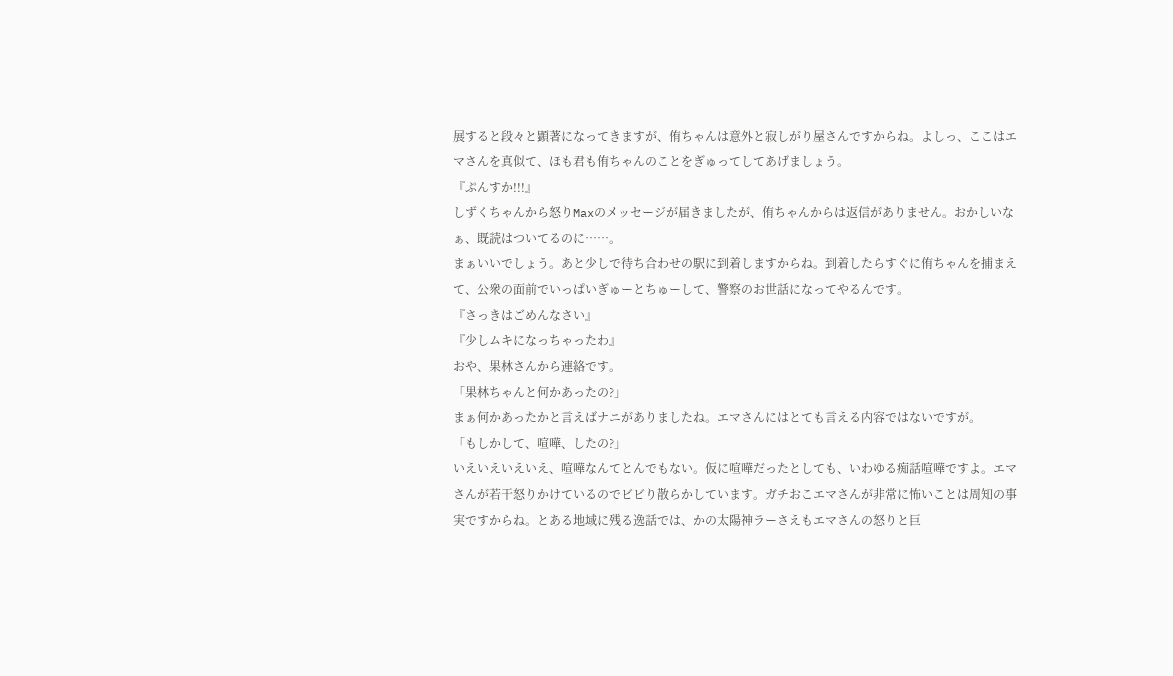展すると段々と顕著になってきますが、侑ちゃんは意外と寂しがり屋さんですからね。よしっ、ここはエマさんを真似て、ほも君も侑ちゃんのことをぎゅってしてあげましょう。
『ぷんすか!!!』
しずくちゃんから怒りMaxのメッセージが届きましたが、侑ちゃんからは返信がありません。おかしいなぁ、既読はついてるのに……。
まぁいいでしょう。あと少しで待ち合わせの駅に到着しますからね。到着したらすぐに侑ちゃんを捕まえて、公衆の面前でいっぱいぎゅーとちゅーして、警察のお世話になってやるんです。
『さっきはごめんなさい』
『少しムキになっちゃったわ』
おや、果林さんから連絡です。
「果林ちゃんと何かあったの?」
まぁ何かあったかと言えばナニがありましたね。エマさんにはとても言える内容ではないですが。
「もしかして、喧嘩、したの?」
いえいえいえいえ、喧嘩なんてとんでもない。仮に喧嘩だったとしても、いわゆる痴話喧嘩ですよ。エマさんが若干怒りかけているのでビビり散らかしています。ガチおこエマさんが非常に怖いことは周知の事実ですからね。とある地域に残る逸話では、かの太陽神ラーさえもエマさんの怒りと巨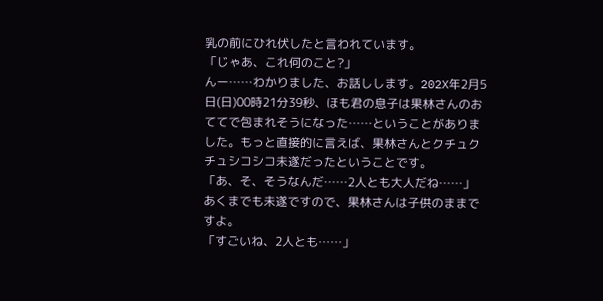乳の前にひれ伏したと言われています。
「じゃあ、これ何のこと?」
んー……わかりました、お話しします。202X年2月5日(日)00時21分39秒、ほも君の息子は果林さんのおててで包まれそうになった……ということがありました。もっと直接的に言えば、果林さんとクチュクチュシコシコ未遂だったということです。
「あ、そ、そうなんだ……2人とも大人だね……」
あくまでも未遂ですので、果林さんは子供のままですよ。
「すごいね、2人とも……」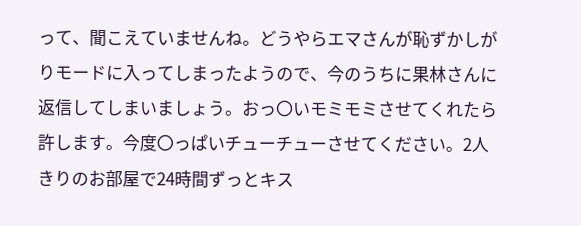って、聞こえていませんね。どうやらエマさんが恥ずかしがりモードに入ってしまったようので、今のうちに果林さんに返信してしまいましょう。おっ〇いモミモミさせてくれたら許します。今度〇っぱいチューチューさせてください。2人きりのお部屋で24時間ずっとキス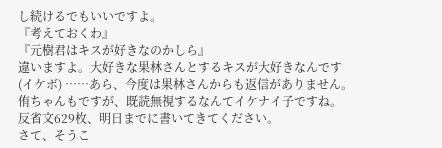し続けるでもいいですよ。
『考えておくわ』
『元樹君はキスが好きなのかしら』
違いますよ。大好きな果林さんとするキスが大好きなんです(イケボ) ……あら、今度は果林さんからも返信がありません。侑ちゃんもですが、既読無視するなんてイケナイ子ですね。反省文629枚、明日までに書いてきてください。
さて、そうこ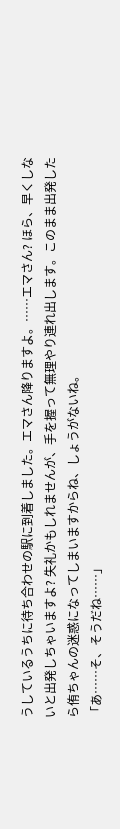うしているうちに待ち合わせの駅に到着しました。エマさん降りますよ。……エマさん? ほら、早くしないと出発しちゃいますよ? 失礼かもしれませんが、手を握って無理やり連れ出します。このまま出発したら侑ちゃんの迷惑になってしまいますからね、しょうがないね。
「あ……そ、そうだね……」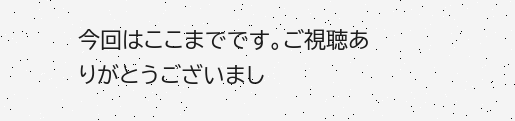今回はここまでです。ご視聴ありがとうございまし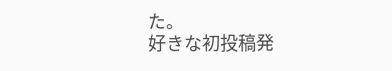た。
好きな初投稿発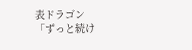表ドラゴン
「ずっと続け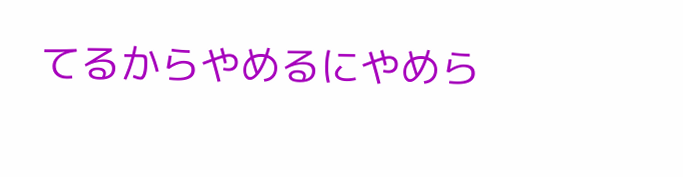てるからやめるにやめら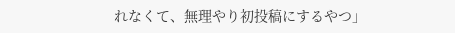れなくて、無理やり初投稿にするやつ」